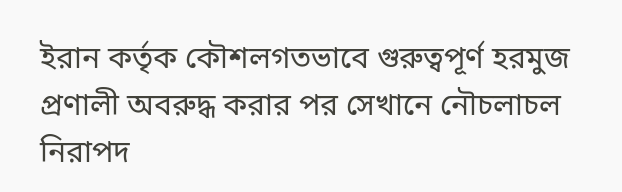ইরান কর্তৃক কৌশলগতভাবে গুরুত্বপূর্ণ হরমুজ প্রণালী অবরুদ্ধ করার পর সেখানে নৌচলাচল নিরাপদ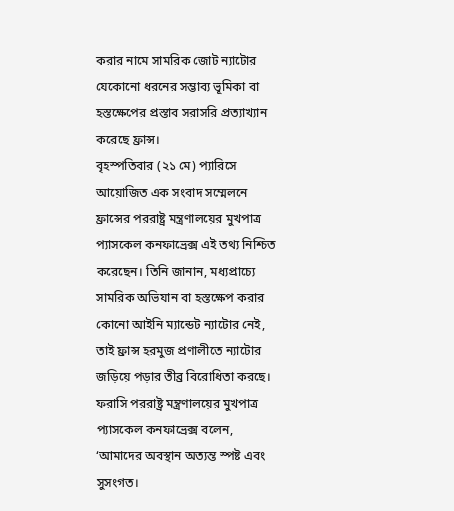করার নামে সামরিক জোট ন্যাটোর যেকোনো ধরনের সম্ভাব্য ভূমিকা বা হস্তক্ষেপের প্রস্তাব সরাসরি প্রত্যাখ্যান করেছে ফ্রান্স।
বৃহস্পতিবার (২১ মে) প্যারিসে আয়োজিত এক সংবাদ সম্মেলনে ফ্রান্সের পররাষ্ট্র মন্ত্রণালয়ের মুখপাত্র প্যাসকেল কনফাভ্রেক্স এই তথ্য নিশ্চিত করেছেন। তিনি জানান, মধ্যপ্রাচ্যে সামরিক অভিযান বা হস্তক্ষেপ করার কোনো আইনি ম্যান্ডেট ন্যাটোর নেই, তাই ফ্রান্স হরমুজ প্রণালীতে ন্যাটোর জড়িয়ে পড়ার তীব্র বিরোধিতা করছে।
ফরাসি পররাষ্ট্র মন্ত্রণালয়ের মুখপাত্র প্যাসকেল কনফাভ্রেক্স বলেন, ‘আমাদের অবস্থান অত্যন্ত স্পষ্ট এবং সুসংগত।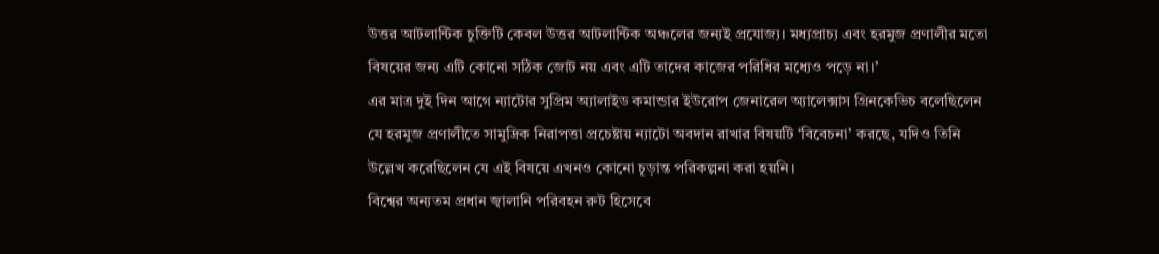উত্তর আটলান্টিক চুক্তিটি কেবল উত্তর আটলান্টিক অঞ্চলের জন্যই প্রযোজ্য। মধ্যপ্রাচ্য এবং হরমুজ প্রণালীর মতো বিষয়ের জন্য এটি কোনো সঠিক জোট নয় এবং এটি তাদের কাজের পরিধির মধ্যেও পড়ে না।’
এর মাত্র দুই দিন আগে ন্যাটোর সুপ্রিম অ্যালাইড কমান্ডার ইউরোপ জেনারেল অ্যালেক্সাস গ্রিনকেভিচ বলেছিলেন যে হরমুজ প্রণালীতে সামুদ্রিক নিরাপত্তা প্রচেষ্টায় ন্যাটো অবদান রাখার বিষয়টি ‘বিবেচনা’ করছে, যদিও তিনি উল্লেখ করেছিলেন যে এই বিষয়ে এখনও কোনো চূড়ান্ত পরিকল্পনা করা হয়নি।
বিশ্বের অন্যতম প্রধান জ্বালানি পরিবহন রুট হিসেবে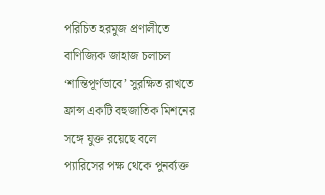পরিচিত হরমুজ প্রণালীতে বাণিজ্যিক জাহাজ চলাচল ‘শান্তিপূর্ণভাবে’ সুরক্ষিত রাখতে ফ্রান্স একটি বহুজাতিক মিশনের সঙ্গে যুক্ত রয়েছে বলে প্যারিসের পক্ষ থেকে পুনর্ব্যক্ত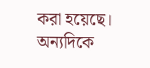করা হয়েছে। অন্যদিকে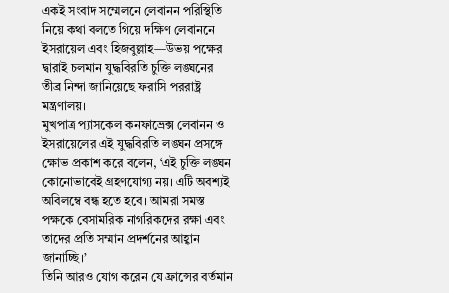একই সংবাদ সম্মেলনে লেবানন পরিস্থিতি নিয়ে কথা বলতে গিয়ে দক্ষিণ লেবাননে ইসরায়েল এবং হিজবুল্লাহ—উভয় পক্ষের দ্বারাই চলমান যুদ্ধবিরতি চুক্তি লঙ্ঘনের তীব্র নিন্দা জানিয়েছে ফরাসি পররাষ্ট্র মন্ত্রণালয়।
মুখপাত্র প্যাসকেল কনফাভ্রেক্স লেবানন ও ইসরায়েলের এই যুদ্ধবিরতি লঙ্ঘন প্রসঙ্গে ক্ষোভ প্রকাশ করে বলেন, ‘এই চুক্তি লঙ্ঘন কোনোভাবেই গ্রহণযোগ্য নয়। এটি অবশ্যই অবিলম্বে বন্ধ হতে হবে। আমরা সমস্ত পক্ষকে বেসামরিক নাগরিকদের রক্ষা এবং তাদের প্রতি সম্মান প্রদর্শনের আহ্বান জানাচ্ছি।’
তিনি আরও যোগ করেন যে ফ্রান্সের বর্তমান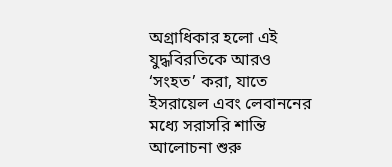অগ্রাধিকার হলো এই যুদ্ধবিরতিকে আরও ‘সংহত’ করা, যাতে ইসরায়েল এবং লেবাননের মধ্যে সরাসরি শান্তি আলোচনা শুরু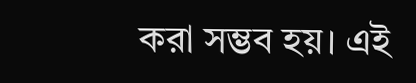করা সম্ভব হয়। এই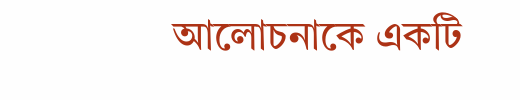আলোচনাকে একটি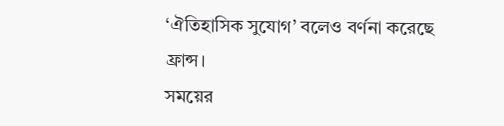‘ঐতিহাসিক সুযোগ’ বলেও বর্ণনা করেছে ফ্রান্স।
সময়ের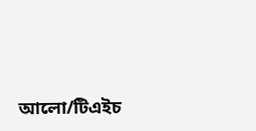আলো/টিএইচ